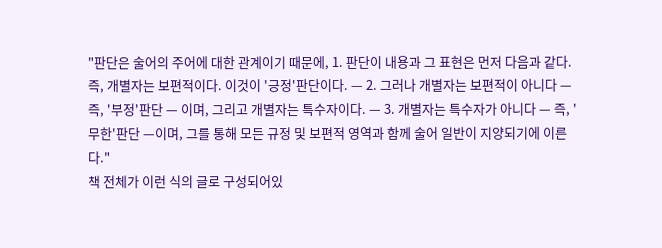"판단은 술어의 주어에 대한 관계이기 때문에, 1. 판단이 내용과 그 표현은 먼저 다음과 같다. 즉, 개별자는 보편적이다. 이것이 '긍정'판단이다. — 2. 그러나 개별자는 보편적이 아니다 — 즉, '부정'판단 — 이며, 그리고 개별자는 특수자이다. — 3. 개별자는 특수자가 아니다 — 즉, '무한'판단 —이며, 그를 통해 모든 규정 및 보편적 영역과 함께 술어 일반이 지양되기에 이른다."
책 전체가 이런 식의 글로 구성되어있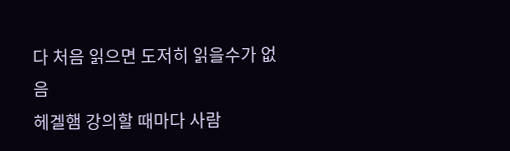다 처음 읽으면 도저히 읽을수가 없음
헤겔햄 강의할 때마다 사람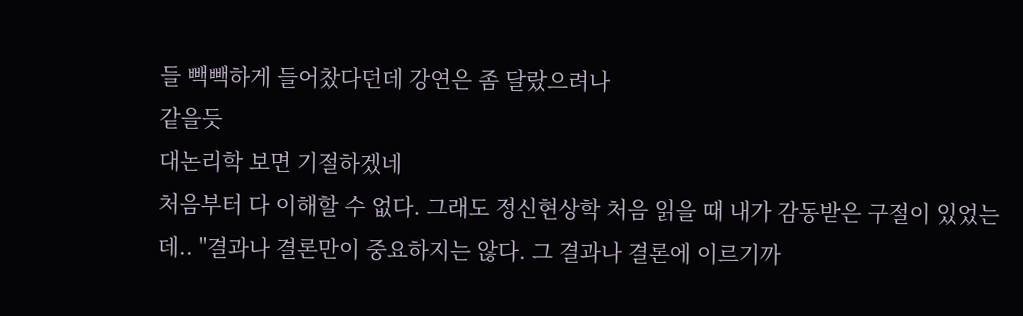들 빽빽하게 들어찼다던데 강연은 좀 달랐으려나
같을듯
대논리학 보면 기절하겠네
처음부터 다 이해할 수 없다. 그래도 정신현상학 처음 읽을 때 내가 감동받은 구절이 있었는데.. "결과나 결론만이 중요하지는 않다. 그 결과나 결론에 이르기까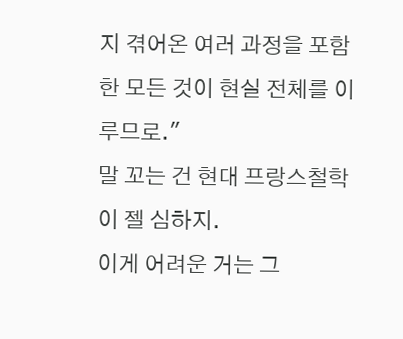지 겪어온 여러 과정을 포함한 모든 것이 현실 전체를 이루므로."
말 꼬는 건 현대 프랑스철학이 젤 심하지.
이게 어려운 거는 그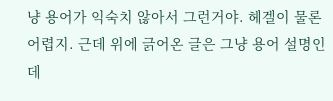냥 용어가 익숙치 않아서 그런거야. 헤겔이 물론 어렵지. 근데 위에 긁어온 글은 그냥 용어 설명인데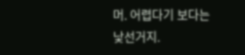머. 어렵다기 보다는 낯선거지.